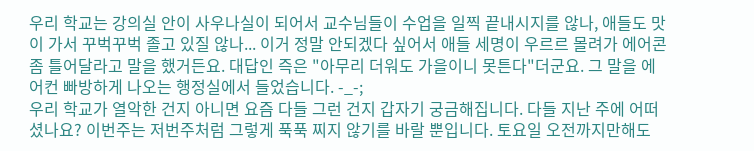우리 학교는 강의실 안이 사우나실이 되어서 교수님들이 수업을 일찍 끝내시지를 않나, 애들도 맛이 가서 꾸벅꾸벅 졸고 있질 않나... 이거 정말 안되겠다 싶어서 애들 세명이 우르르 몰려가 에어콘 좀 틀어달라고 말을 했거든요. 대답인 즉은 "아무리 더워도 가을이니 못튼다"더군요. 그 말을 에어컨 빠방하게 나오는 행정실에서 들었습니다. -_-;
우리 학교가 열악한 건지 아니면 요즘 다들 그런 건지 갑자기 궁금해집니다. 다들 지난 주에 어떠셨나요? 이번주는 저번주처럼 그렇게 푹푹 찌지 않기를 바랄 뿐입니다. 토요일 오전까지만해도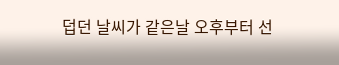덥던 날씨가 같은날 오후부터 선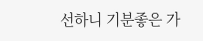선하니 기분좋은 가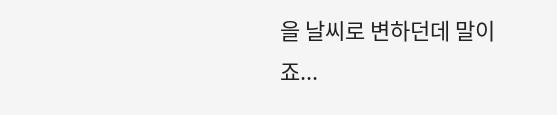을 날씨로 변하던데 말이죠...